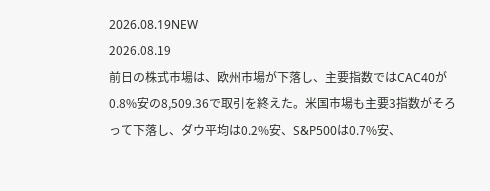2026.08.19NEW
2026.08.19
前日の株式市場は、欧州市場が下落し、主要指数ではCAC40が0.8%安の8,509.36で取引を終えた。米国市場も主要3指数がそろって下落し、ダウ平均は0.2%安、S&P500は0.7%安、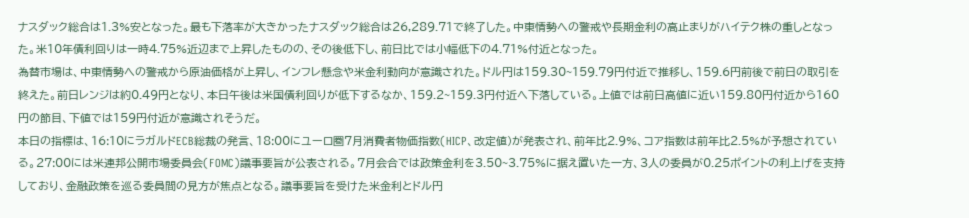ナスダック総合は1.3%安となった。最も下落率が大きかったナスダック総合は26,289.71で終了した。中東情勢への警戒や長期金利の高止まりがハイテク株の重しとなった。米10年債利回りは一時4.75%近辺まで上昇したものの、その後低下し、前日比では小幅低下の4.71%付近となった。
為替市場は、中東情勢への警戒から原油価格が上昇し、インフレ懸念や米金利動向が意識された。ドル円は159.30~159.79円付近で推移し、159.6円前後で前日の取引を終えた。前日レンジは約0.49円となり、本日午後は米国債利回りが低下するなか、159.2~159.3円付近へ下落している。上値では前日高値に近い159.80円付近から160円の節目、下値では159円付近が意識されそうだ。
本日の指標は、16:10にラガルドECB総裁の発言、18:00にユーロ圏7月消費者物価指数(HICP、改定値)が発表され、前年比2.9%、コア指数は前年比2.5%が予想されている。27:00には米連邦公開市場委員会(FOMC)議事要旨が公表される。7月会合では政策金利を3.50~3.75%に据え置いた一方、3人の委員が0.25ポイントの利上げを支持しており、金融政策を巡る委員間の見方が焦点となる。議事要旨を受けた米金利とドル円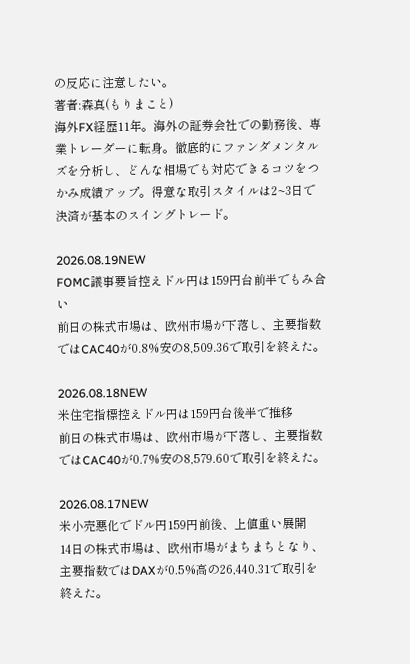の反応に注意したい。
著者:森真(もりまこと)
海外FX経歴11年。海外の証券会社での勤務後、専業トレーダーに転身。徹底的にファンダメンタルズを分析し、どんな相場でも対応できるコツをつかみ成績アップ。得意な取引スタイルは2~3日で決済が基本のスイングトレード。

2026.08.19NEW
FOMC議事要旨控えドル円は159円台前半でもみ合い
前日の株式市場は、欧州市場が下落し、主要指数ではCAC40が0.8%安の8,509.36で取引を終えた。

2026.08.18NEW
米住宅指標控えドル円は159円台後半で推移
前日の株式市場は、欧州市場が下落し、主要指数ではCAC40が0.7%安の8,579.60で取引を終えた。

2026.08.17NEW
米小売悪化でドル円159円前後、上値重い展開
14日の株式市場は、欧州市場がまちまちとなり、主要指数ではDAXが0.5%高の26,440.31で取引を終えた。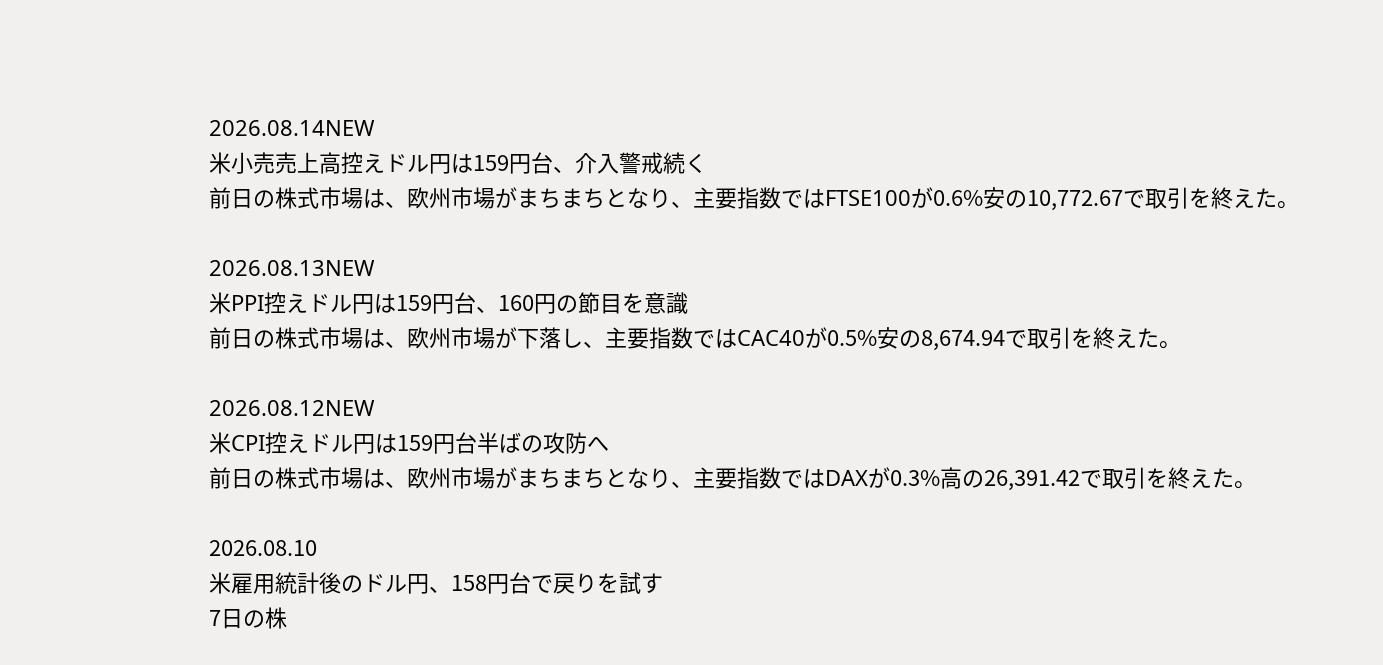2026.08.14NEW
米小売売上高控えドル円は159円台、介入警戒続く
前日の株式市場は、欧州市場がまちまちとなり、主要指数ではFTSE100が0.6%安の10,772.67で取引を終えた。

2026.08.13NEW
米PPI控えドル円は159円台、160円の節目を意識
前日の株式市場は、欧州市場が下落し、主要指数ではCAC40が0.5%安の8,674.94で取引を終えた。

2026.08.12NEW
米CPI控えドル円は159円台半ばの攻防へ
前日の株式市場は、欧州市場がまちまちとなり、主要指数ではDAXが0.3%高の26,391.42で取引を終えた。

2026.08.10
米雇用統計後のドル円、158円台で戻りを試す
7日の株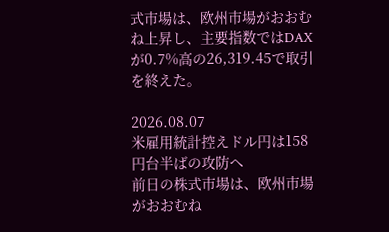式市場は、欧州市場がおおむね上昇し、主要指数ではDAXが0.7%高の26,319.45で取引を終えた。

2026.08.07
米雇用統計控えドル円は158円台半ばの攻防へ
前日の株式市場は、欧州市場がおおむね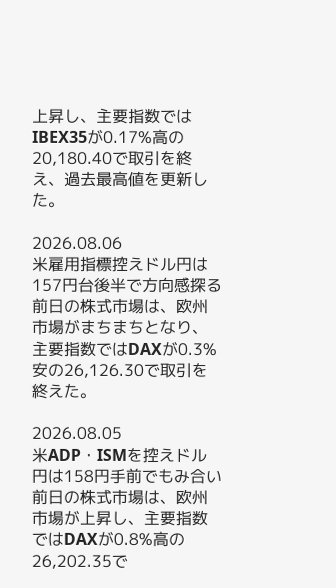上昇し、主要指数ではIBEX35が0.17%高の20,180.40で取引を終え、過去最高値を更新した。

2026.08.06
米雇用指標控えドル円は157円台後半で方向感探る
前日の株式市場は、欧州市場がまちまちとなり、主要指数ではDAXが0.3%安の26,126.30で取引を終えた。

2026.08.05
米ADP・ISMを控えドル円は158円手前でもみ合い
前日の株式市場は、欧州市場が上昇し、主要指数ではDAXが0.8%高の26,202.35で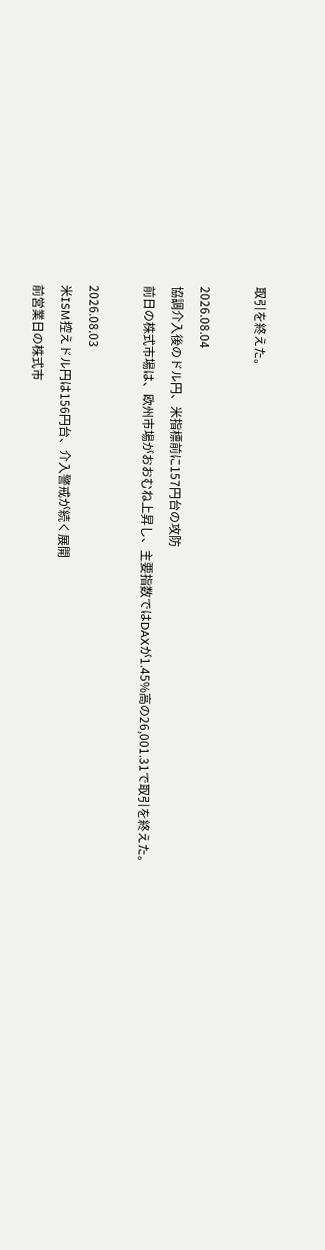取引を終えた。

2026.08.04
協調介入後のドル円、米指標前に157円台の攻防
前日の株式市場は、欧州市場がおおむね上昇し、主要指数ではDAXが1.45%高の26,001.31で取引を終えた。

2026.08.03
米ISM控えドル円は156円台、介入警戒が続く展開
前営業日の株式市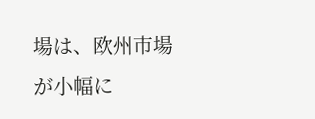場は、欧州市場が小幅に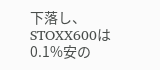下落し、STOXX600は0.1%安の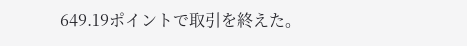649.19ポイントで取引を終えた。